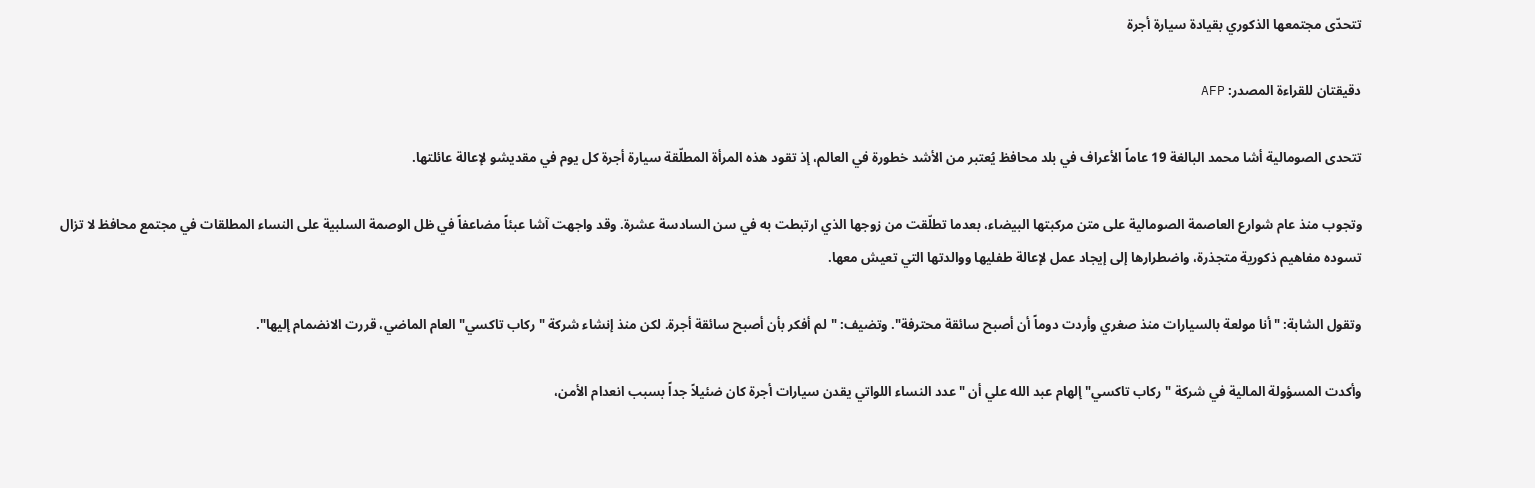تتحدّى مجتمعها الذكوري بقيادة سيارة أجرة

دقيقتان للقراءة المصدر: AFP

تتحدى الصومالية أشا محمد البالغة 19 عاماً الأعراف في بلد محافظ يُعتبر من الأشد خطورة في العالم، إذ تقود هذه المرأة المطلّقة سيارة أجرة كل يوم في مقديشو لإعالة عائلتها.

وتجوب منذ عام شوارع العاصمة الصومالية على متن مركبتها البيضاء، بعدما تطلّقت من زوجها الذي ارتبطت به في سن السادسة عشرة. وقد واجهت آشا عبئاً مضاعفاً في ظل الوصمة السلبية على النساء المطلقات في مجتمع محافظ لا تزال تسوده مفاهيم ذكورية متجذرة، واضطرارها إلى إيجاد عمل لإعالة طفليها ووالدتها التي تعيش معها.

وتقول الشابة: "أنا مولعة بالسيارات منذ صغري وأردت دوماً أن أصبح سائقة محترفة". وتضيف: "لم أفكر بأن أصبح سائقة أجرة. لكن منذ إنشاء شركة "ركاب تاكسي" العام الماضي، قررت الانضمام إليها".

وأكدت المسؤولة المالية في شركة "ركاب تاكسي" إلهام عبد الله علي أن "عدد النساء اللواتي يقدن سيارات أجرة كان ضئيلاً جداً بسبب انعدام الأمن،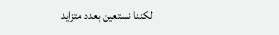لكننا نستعين بعدد متزايد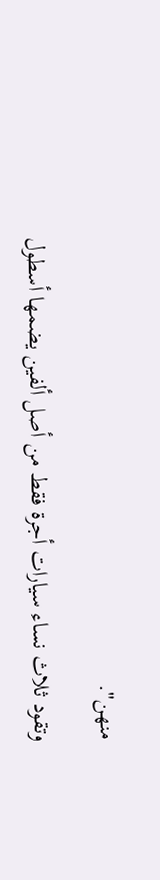منهن".

وتقود ثلاث نساء سيارات أجرة فقط من أصل ألفين يضمها أسطول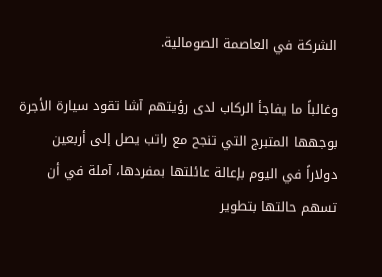الشركة في العاصمة الصومالية.

وغالباً ما يفاجأ الركاب لدى رؤيتهم آشا تقود سيارة الأجرة بوجهها المتبرج التي تنجح مع راتب يصل إلى أربعين دولاراً في اليوم بإعالة عائلتها بمفردها، آملة في أن تسهم حالتها بتطوير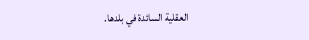العقلية السائدة في بلدها.